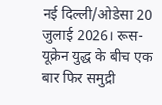नई दिल्ली/ओडेसा 20 जुलाई 2026। रूस-यूक्रेन युद्ध के बीच एक बार फिर समुद्री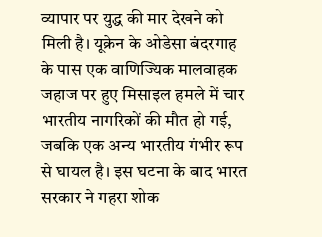व्यापार पर युद्ध की मार देखने को मिली है। यूक्रेन के ओडेसा बंदरगाह के पास एक वाणिज्यिक मालवाहक जहाज पर हुए मिसाइल हमले में चार भारतीय नागरिकों की मौत हो गई, जबकि एक अन्य भारतीय गंभीर रूप से घायल है। इस घटना के बाद भारत सरकार ने गहरा शोक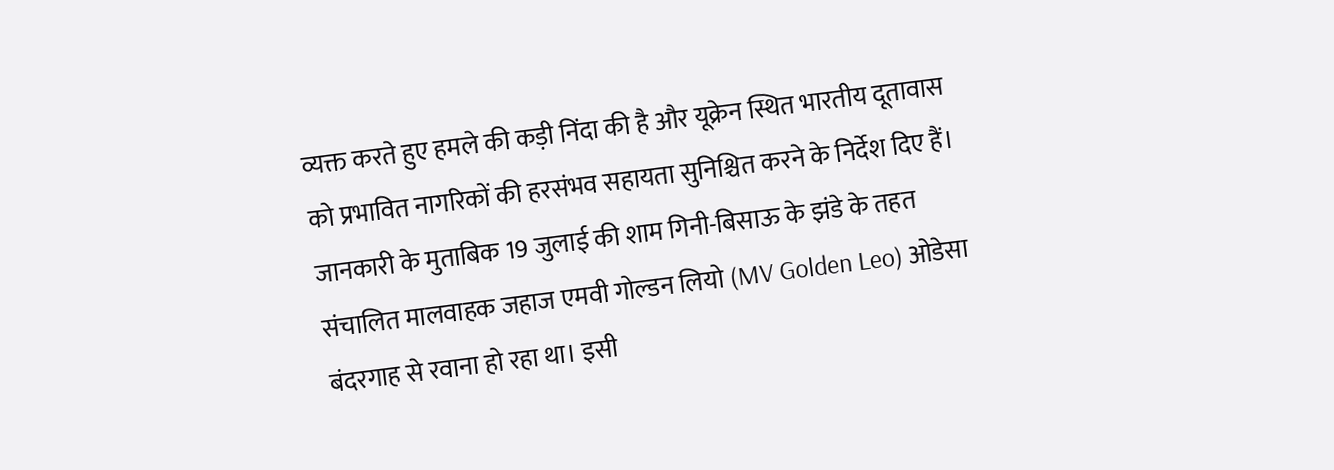व्यक्त करते हुए हमले की कड़ी निंदा की है और यूक्रेन स्थित भारतीय दूतावास को प्रभावित नागरिकों की हरसंभव सहायता सुनिश्चित करने के निर्देश दिए हैं।
जानकारी के मुताबिक 19 जुलाई की शाम गिनी-बिसाऊ के झंडे के तहत संचालित मालवाहक जहाज एमवी गोल्डन लियो (MV Golden Leo) ओडेसा बंदरगाह से रवाना हो रहा था। इसी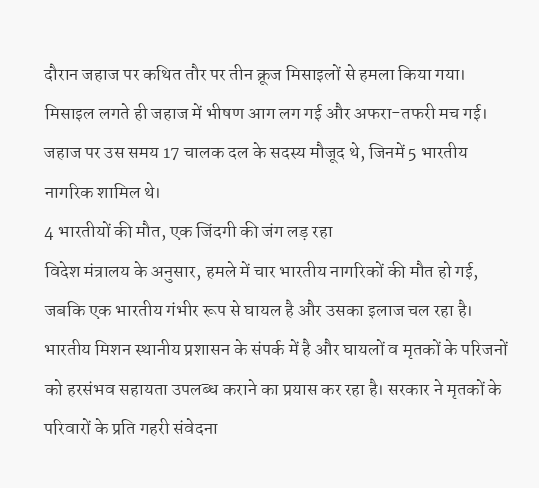दौरान जहाज पर कथित तौर पर तीन क्रूज मिसाइलों से हमला किया गया। मिसाइल लगते ही जहाज में भीषण आग लग गई और अफरा-तफरी मच गई। जहाज पर उस समय 17 चालक दल के सदस्य मौजूद थे, जिनमें 5 भारतीय नागरिक शामिल थे।
4 भारतीयों की मौत, एक जिंदगी की जंग लड़ रहा
विदेश मंत्रालय के अनुसार, हमले में चार भारतीय नागरिकों की मौत हो गई, जबकि एक भारतीय गंभीर रूप से घायल है और उसका इलाज चल रहा है। भारतीय मिशन स्थानीय प्रशासन के संपर्क में है और घायलों व मृतकों के परिजनों को हरसंभव सहायता उपलब्ध कराने का प्रयास कर रहा है। सरकार ने मृतकों के परिवारों के प्रति गहरी संवेदना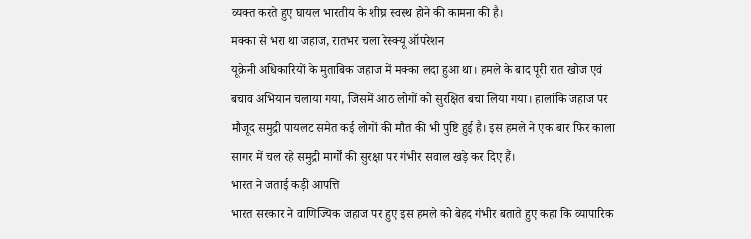व्यक्त करते हुए घायल भारतीय के शीघ्र स्वस्थ होने की कामना की है।
मक्का से भरा था जहाज, रातभर चला रेस्क्यू ऑपरेशन
यूक्रेनी अधिकारियों के मुताबिक जहाज में मक्का लदा हुआ था। हमले के बाद पूरी रात खोज एवं बचाव अभियान चलाया गया, जिसमें आठ लोगों को सुरक्षित बचा लिया गया। हालांकि जहाज पर मौजूद समुद्री पायलट समेत कई लोगों की मौत की भी पुष्टि हुई है। इस हमले ने एक बार फिर काला सागर में चल रहे समुद्री मार्गों की सुरक्षा पर गंभीर सवाल खड़े कर दिए हैं।
भारत ने जताई कड़ी आपत्ति
भारत सरकार ने वाणिज्यिक जहाज पर हुए इस हमले को बेहद गंभीर बताते हुए कहा कि व्यापारिक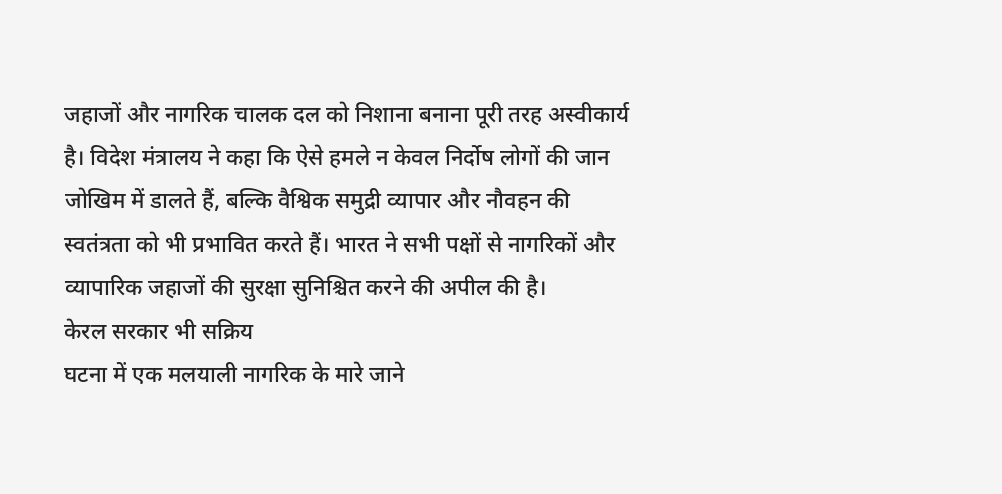जहाजों और नागरिक चालक दल को निशाना बनाना पूरी तरह अस्वीकार्य है। विदेश मंत्रालय ने कहा कि ऐसे हमले न केवल निर्दोष लोगों की जान जोखिम में डालते हैं, बल्कि वैश्विक समुद्री व्यापार और नौवहन की स्वतंत्रता को भी प्रभावित करते हैं। भारत ने सभी पक्षों से नागरिकों और व्यापारिक जहाजों की सुरक्षा सुनिश्चित करने की अपील की है।
केरल सरकार भी सक्रिय
घटना में एक मलयाली नागरिक के मारे जाने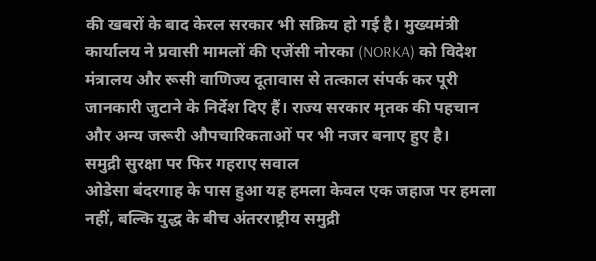की खबरों के बाद केरल सरकार भी सक्रिय हो गई है। मुख्यमंत्री कार्यालय ने प्रवासी मामलों की एजेंसी नोरका (NORKA) को विदेश मंत्रालय और रूसी वाणिज्य दूतावास से तत्काल संपर्क कर पूरी जानकारी जुटाने के निर्देश दिए हैं। राज्य सरकार मृतक की पहचान और अन्य जरूरी औपचारिकताओं पर भी नजर बनाए हुए है।
समुद्री सुरक्षा पर फिर गहराए सवाल
ओडेसा बंदरगाह के पास हुआ यह हमला केवल एक जहाज पर हमला नहीं, बल्कि युद्ध के बीच अंतरराष्ट्रीय समुद्री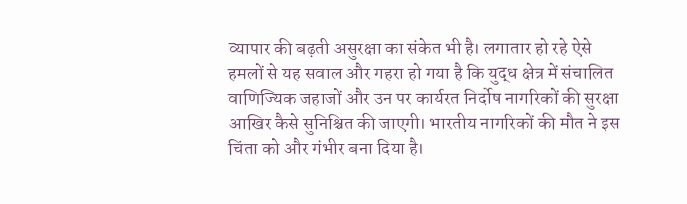व्यापार की बढ़ती असुरक्षा का संकेत भी है। लगातार हो रहे ऐसे हमलों से यह सवाल और गहरा हो गया है कि युद्ध क्षेत्र में संचालित वाणिज्यिक जहाजों और उन पर कार्यरत निर्दोष नागरिकों की सुरक्षा आखिर कैसे सुनिश्चित की जाएगी। भारतीय नागरिकों की मौत ने इस चिंता को और गंभीर बना दिया है।